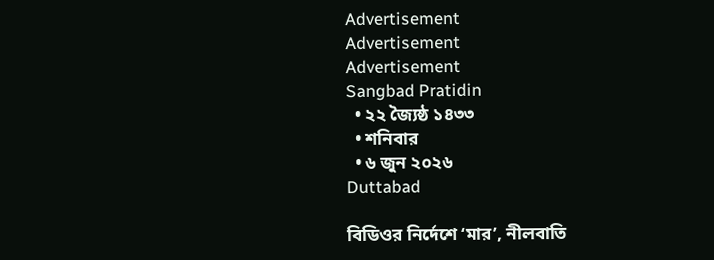Advertisement
Advertisement
Advertisement
Sangbad Pratidin
  • ২২ জ্যৈষ্ঠ ১৪৩৩
  • শনিবার
  • ৬ জুন ২০২৬
Duttabad

বিডিওর নির্দেশে ‘মার’, নীলবাতি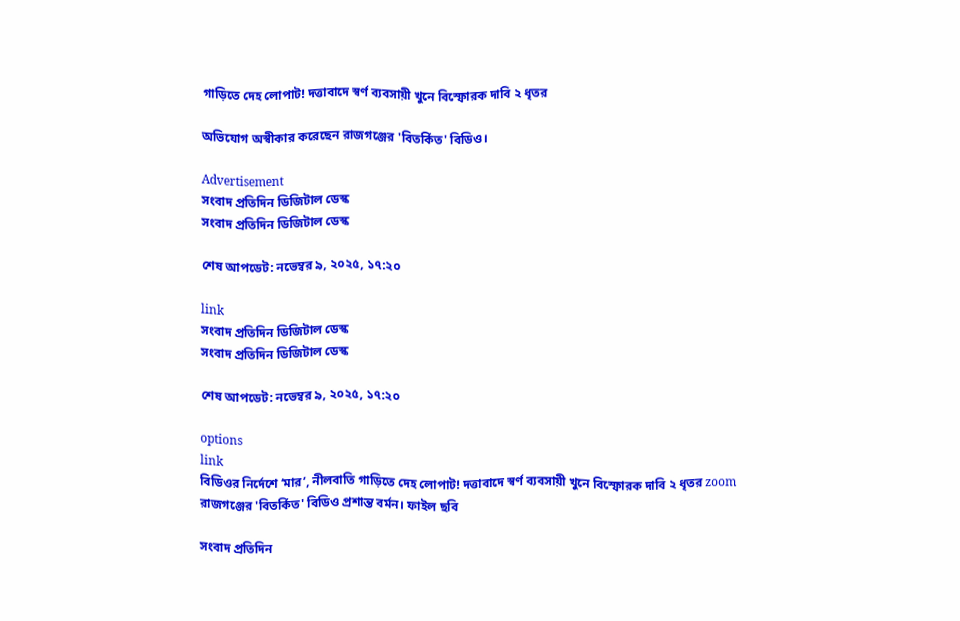গাড়িতে দেহ লোপাট! দত্তাবাদে স্বর্ণ ব্যবসায়ী খুনে বিস্ফোরক দাবি ২ ধৃতর

অভিযোগ অস্বীকার করেছেন রাজগঞ্জের 'বিতর্কিত' বিডিও।

Advertisement
সংবাদ প্রতিদিন ডিজিটাল ডেস্ক
সংবাদ প্রতিদিন ডিজিটাল ডেস্ক

শেষ আপডেট: নভেম্বর ৯, ২০২৫, ১৭:২০

link
সংবাদ প্রতিদিন ডিজিটাল ডেস্ক
সংবাদ প্রতিদিন ডিজিটাল ডেস্ক

শেষ আপডেট: নভেম্বর ৯, ২০২৫, ১৭:২০

options
link
বিডিওর নির্দেশে ‘মার’, নীলবাতি গাড়িতে দেহ লোপাট! দত্তাবাদে স্বর্ণ ব্যবসায়ী খুনে বিস্ফোরক দাবি ২ ধৃতর zoom
রাজগঞ্জের 'বিতর্কিত' বিডিও প্রশান্ত বর্মন। ফাইল ছবি

সংবাদ প্রতিদিন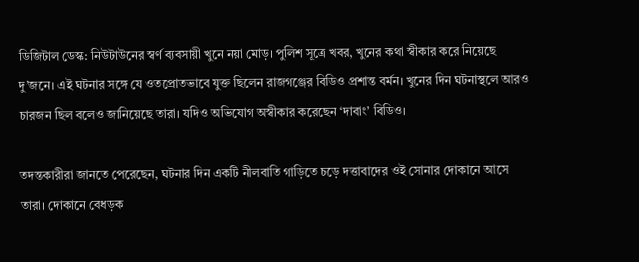ডিজিটাল ডেস্ক: নিউটাউনের স্বর্ণ ব্যবসায়ী খুনে নয়া মোড়। পুলিশ সূত্রে খবর, খুনের কথা স্বীকার করে নিয়েছে দু’জনে। এই ঘটনার সঙ্গে যে ওতপ্রোতভাবে যুক্ত ছিলেন রাজগঞ্জের বিডিও প্রশান্ত বর্মন। খুনের দিন ঘটনাস্থলে আরও চারজন ছিল বলেও জানিয়েছে তারা। যদিও অভিযোগ অস্বীকার করেছেন ‘দাবাং’ বিডিও।

তদন্তকারীরা জানতে পেরেছেন, ঘটনার দিন একটি নীলবাতি গাড়িতে চড়ে দত্তাবাদের ওই সোনার দোকানে আসে তারা। দোকানে বেধড়ক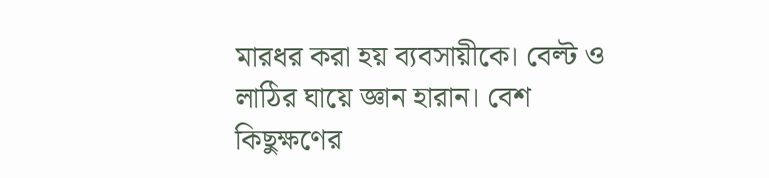মারধর করা হয় ব্যবসায়ীকে। বেল্ট ও লাঠির ঘায়ে জ্ঞান হারান। বেশ কিছুক্ষণের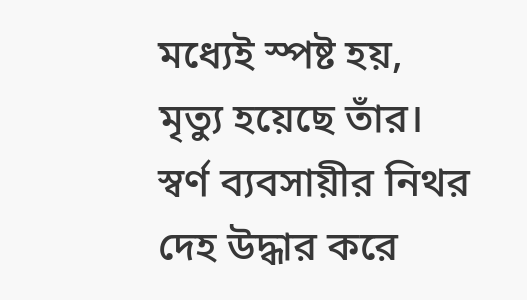মধ্যেই স্পষ্ট হয়, মৃত্যু হয়েছে তাঁর। স্বর্ণ ব্যবসায়ীর নিথর দেহ উদ্ধার করে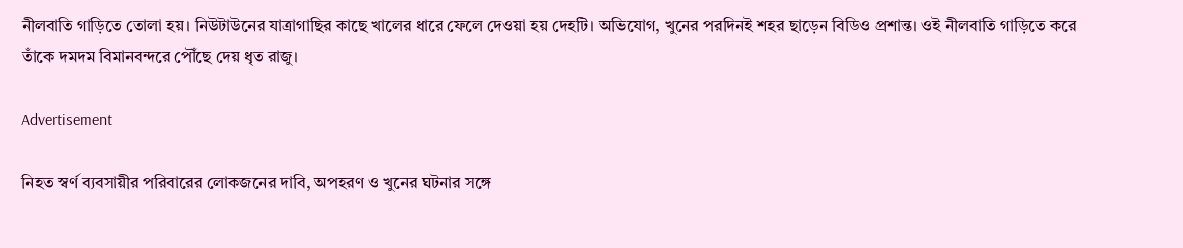নীলবাতি গাড়িতে তোলা হয়। নিউটাউনের যাত্রাগাছির কাছে খালের ধারে ফেলে দেওয়া হয় দেহটি। অভিযোগ, খুনের পরদিনই শহর ছাড়েন বিডিও প্রশান্ত। ওই নীলবাতি গাড়িতে করে তাঁকে দমদম বিমানবন্দরে পৌঁছে দেয় ধৃত রাজু।

Advertisement

নিহত স্বর্ণ ব্যবসায়ীর পরিবারের লোকজনের দাবি, অপহরণ ও খুনের ঘটনার সঙ্গে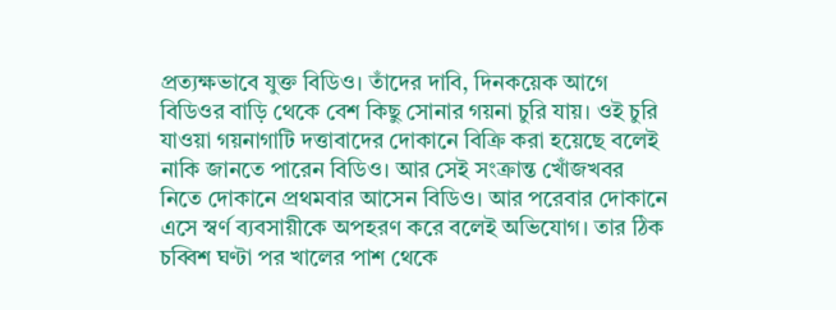প্রত্যক্ষভাবে যুক্ত বিডিও। তাঁদের দাবি, দিনকয়েক আগে বিডিওর বাড়ি থেকে বেশ কিছু সোনার গয়না চুরি যায়। ওই চুরি যাওয়া গয়নাগাটি দত্তাবাদের দোকানে বিক্রি করা হয়েছে বলেই নাকি জানতে পারেন বিডিও। আর সেই সংক্রান্ত খোঁজখবর নিতে দোকানে প্রথমবার আসেন বিডিও। আর পরেবার দোকানে এসে স্বর্ণ ব্যবসায়ীকে অপহরণ করে বলেই অভিযোগ। তার ঠিক চব্বিশ ঘণ্টা পর খালের পাশ থেকে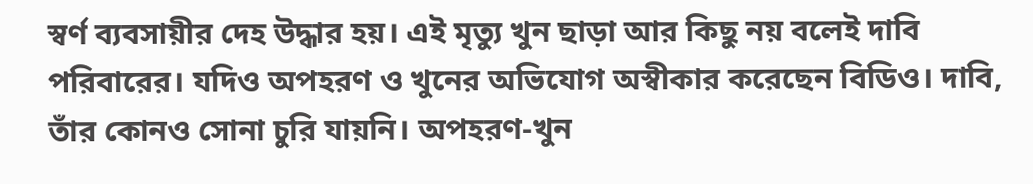স্বর্ণ ব্যবসায়ীর দেহ উদ্ধার হয়। এই মৃত্যু খুন ছাড়া আর কিছু নয় বলেই দাবি পরিবারের। যদিও অপহরণ ও খুনের অভিযোগ অস্বীকার করেছেন বিডিও। দাবি, তাঁর কোনও সোনা চুরি যায়নি। অপহরণ-খুন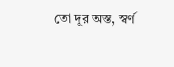তো দূর অস্ত, স্বর্ণ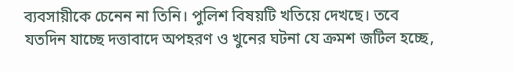ব্যবসায়ীকে চেনেন না তিনি। পুলিশ বিষয়টি খতিয়ে দেখছে। তবে যতদিন যাচ্ছে দত্তাবাদে অপহরণ ও খুনের ঘটনা যে ক্রমশ জটিল হচ্ছে,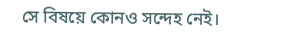সে বিষয়ে কোনও সন্দেহ নেই।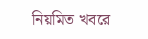নিয়মিত খবরে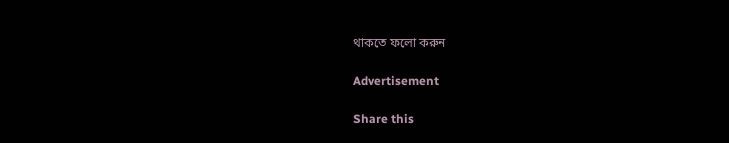থাকতে ফলো করুন

Advertisement

Share this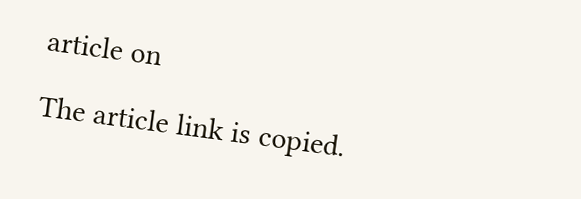article on

The article link is copied.